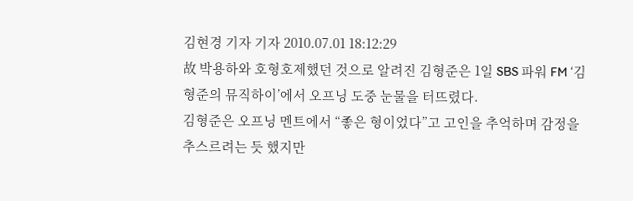김현경 기자 기자 2010.07.01 18:12:29
故 박용하와 호형호제했던 것으로 알려진 김형준은 1일 SBS 파워 FM ‘김형준의 뮤직하이’에서 오프닝 도중 눈물을 터뜨렸다.
김형준은 오프닝 멘트에서 “좋은 형이었다”고 고인을 추억하며 감정을 추스르려는 듯 했지만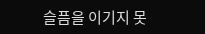슬픔을 이기지 못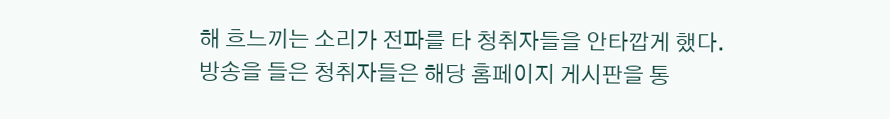해 흐느끼는 소리가 전파를 타 청취자들을 안타깝게 했다.
방송을 들은 청취자들은 해당 홈페이지 게시판을 통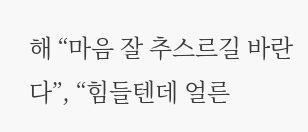해 “마음 잘 추스르길 바란다”, “힘들텐데 얼른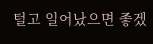털고 일어났으면 좋겠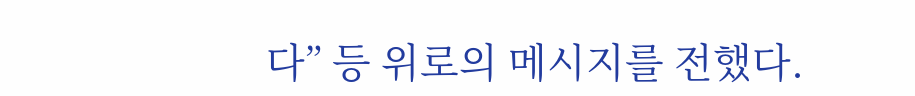다” 등 위로의 메시지를 전했다.